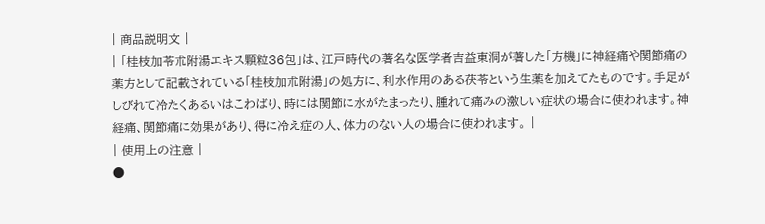| 商品説明文 |
| 「桂枝加苓朮附湯エキス顆粒36包」は、江戸時代の著名な医学者吉益東洞が著した「方機」に神経痛や関節痛の薬方として記載されている「桂枝加朮附湯」の処方に、利水作用のある茯苓という生薬を加えてたものです。手足がしびれて冷たくあるいはこわばり、時には関節に水がたまったり、腫れて痛みの激しい症状の場合に使われます。神経痛、関節痛に効果があり、得に冷え症の人、体力のない人の場合に使われます。 |
| 使用上の注意 |
●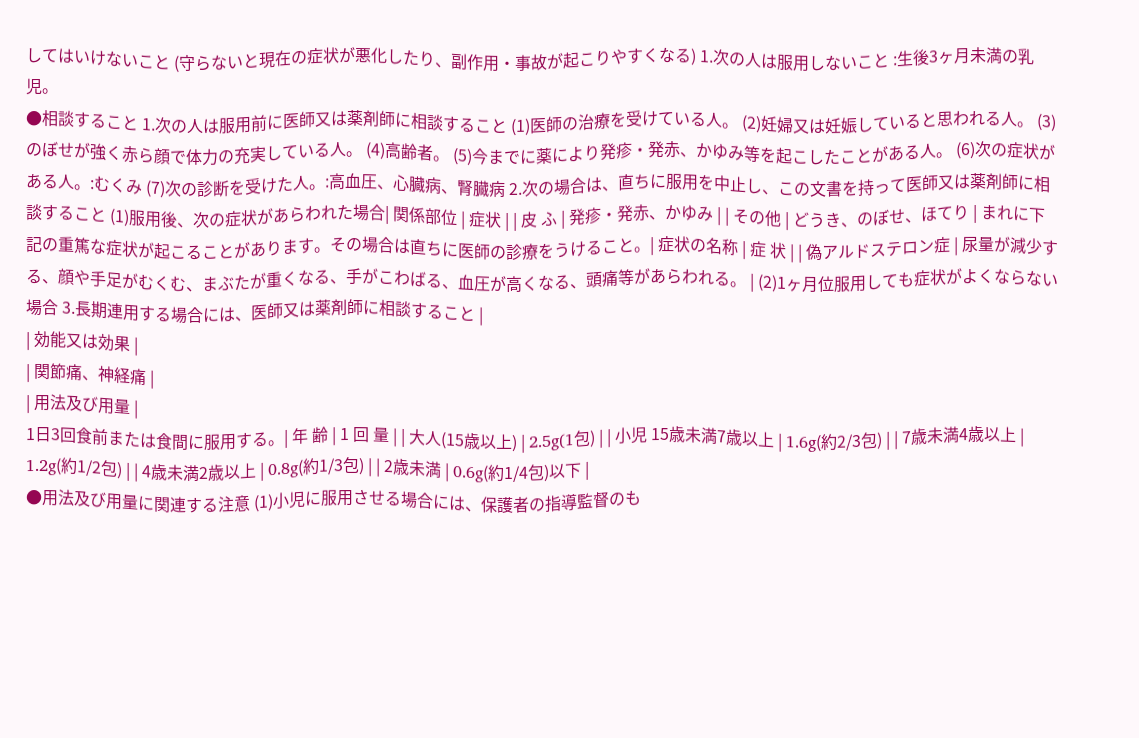してはいけないこと (守らないと現在の症状が悪化したり、副作用・事故が起こりやすくなる) 1.次の人は服用しないこと :生後3ヶ月未満の乳児。
●相談すること 1.次の人は服用前に医師又は薬剤師に相談すること (1)医師の治療を受けている人。 (2)妊婦又は妊娠していると思われる人。 (3)のぼせが強く赤ら顔で体力の充実している人。 (4)高齢者。 (5)今までに薬により発疹・発赤、かゆみ等を起こしたことがある人。 (6)次の症状がある人。:むくみ (7)次の診断を受けた人。:高血圧、心臓病、腎臓病 2.次の場合は、直ちに服用を中止し、この文書を持って医師又は薬剤師に相談すること (1)服用後、次の症状があらわれた場合| 関係部位 | 症状 | | 皮 ふ | 発疹・発赤、かゆみ | | その他 | どうき、のぼせ、ほてり | まれに下記の重篤な症状が起こることがあります。その場合は直ちに医師の診療をうけること。| 症状の名称 | 症 状 | | 偽アルドステロン症 | 尿量が減少する、顔や手足がむくむ、まぶたが重くなる、手がこわばる、血圧が高くなる、頭痛等があらわれる。 | (2)1ヶ月位服用しても症状がよくならない場合 3.長期連用する場合には、医師又は薬剤師に相談すること |
| 効能又は効果 |
| 関節痛、神経痛 |
| 用法及び用量 |
1日3回食前または食間に服用する。| 年 齢 | 1 回 量 | | 大人(15歳以上) | 2.5g(1包) | | 小児 15歳未満7歳以上 | 1.6g(約2/3包) | | 7歳未満4歳以上 | 1.2g(約1/2包) | | 4歳未満2歳以上 | 0.8g(約1/3包) | | 2歳未満 | 0.6g(約1/4包)以下 |
●用法及び用量に関連する注意 (1)小児に服用させる場合には、保護者の指導監督のも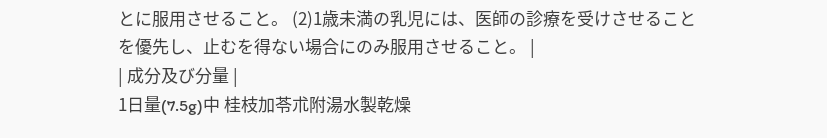とに服用させること。 (2)1歳未満の乳児には、医師の診療を受けさせることを優先し、止むを得ない場合にのみ服用させること。 |
| 成分及び分量 |
1日量(7.5g)中 桂枝加苓朮附湯水製乾燥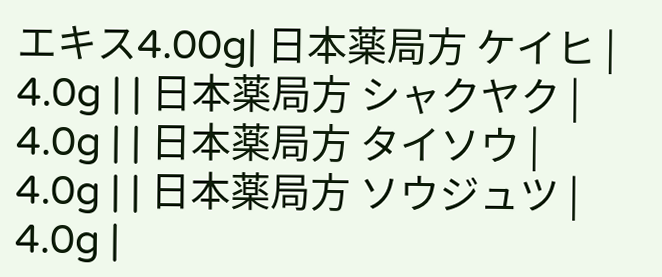エキス4.00g| 日本薬局方 ケイヒ | 4.0g | | 日本薬局方 シャクヤク | 4.0g | | 日本薬局方 タイソウ | 4.0g | | 日本薬局方 ソウジュツ | 4.0g |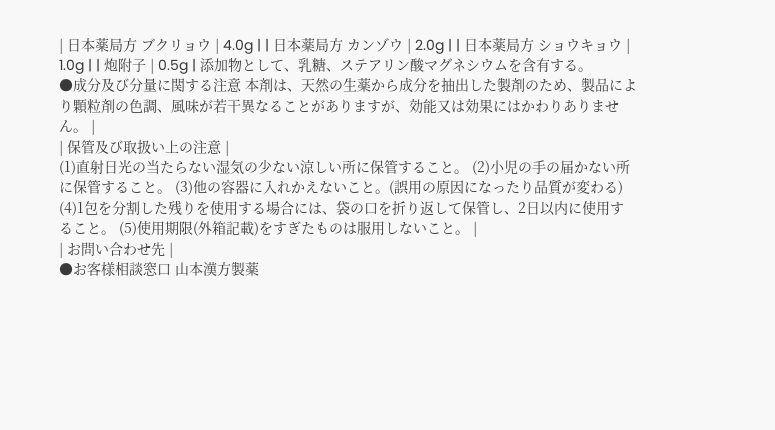| 日本薬局方 ブクリョウ | 4.0g | | 日本薬局方 カンゾウ | 2.0g | | 日本薬局方 ショウキョウ | 1.0g | | 炮附子 | 0.5g | 添加物として、乳糖、ステアリン酸マグネシウムを含有する。
●成分及び分量に関する注意 本剤は、天然の生薬から成分を抽出した製剤のため、製品により顆粒剤の色調、風味が若干異なることがありますが、効能又は効果にはかわりありません。 |
| 保管及び取扱い上の注意 |
(1)直射日光の当たらない湿気の少ない涼しい所に保管すること。 (2)小児の手の届かない所に保管すること。 (3)他の容器に入れかえないこと。(誤用の原因になったり品質が変わる) (4)1包を分割した残りを使用する場合には、袋の口を折り返して保管し、2日以内に使用すること。 (5)使用期限(外箱記載)をすぎたものは服用しないこと。 |
| お問い合わせ先 |
●お客様相談窓口 山本漢方製薬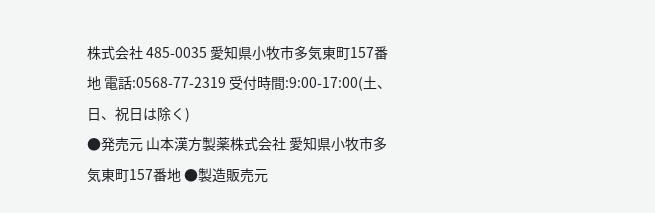株式会社 485-0035 愛知県小牧市多気東町157番地 電話:0568-77-2319 受付時間:9:00-17:00(土、日、祝日は除く)
●発売元 山本漢方製薬株式会社 愛知県小牧市多気東町157番地 ●製造販売元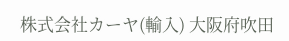株式会社カーヤ(輸入) 大阪府吹田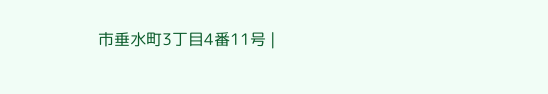市垂水町3丁目4番11号 |